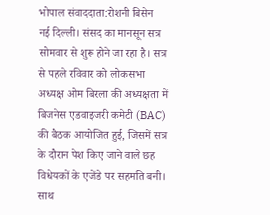भोपाल संवाददाता:रोशनी बिसेन
नई दिल्ली। संसद का मानसून सत्र सोमवार से शुरू होने जा रहा है। सत्र से पहले रविवार को लोकसभा अध्यक्ष ओम बिरला की अध्यक्षता में बिजनेस एडवाइजरी कमेटी (BAC) की बैठक आयोजित हुई, जिसमें सत्र के दौरान पेश किए जाने वाले छह विधेयकों के एजेंडे पर सहमति बनी। साथ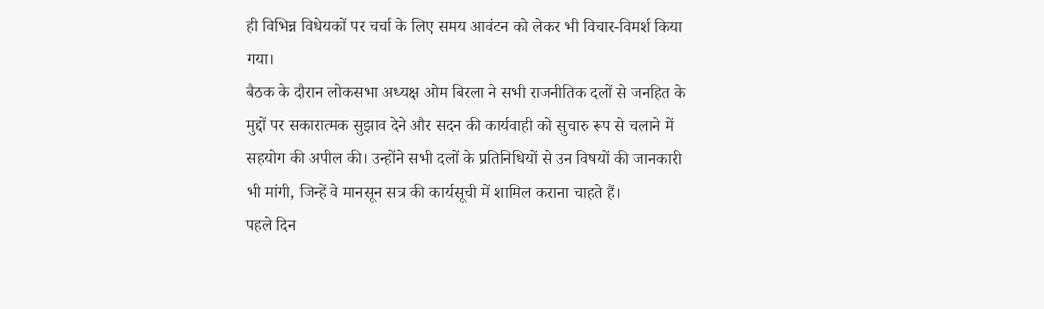ही विभिन्न विधेयकों पर चर्चा के लिए समय आवंटन को लेकर भी विचार-विमर्श किया गया।
बैठक के दौरान लोकसभा अध्यक्ष ओम बिरला ने सभी राजनीतिक दलों से जनहित के मुद्दों पर सकारात्मक सुझाव देने और सदन की कार्यवाही को सुचारु रूप से चलाने में सहयोग की अपील की। उन्होंने सभी दलों के प्रतिनिधियों से उन विषयों की जानकारी भी मांगी, जिन्हें वे मानसून सत्र की कार्यसूची में शामिल कराना चाहते हैं।
पहले दिन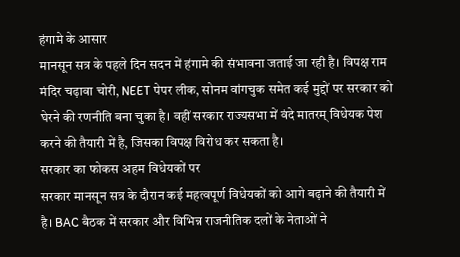हंगामे के आसार
मानसून सत्र के पहले दिन सदन में हंगामे की संभावना जताई जा रही है। विपक्ष राम मंदिर चढ़ावा चोरी, NEET पेपर लीक, सोनम वांगचुक समेत कई मुद्दों पर सरकार को घेरने की रणनीति बना चुका है। वहीं सरकार राज्यसभा में वंदे मातरम् विधेयक पेश करने की तैयारी में है, जिसका विपक्ष विरोध कर सकता है।
सरकार का फोकस अहम विधेयकों पर
सरकार मानसून सत्र के दौरान कई महत्वपूर्ण विधेयकों को आगे बढ़ाने की तैयारी में है। BAC बैठक में सरकार और विभिन्न राजनीतिक दलों के नेताओं ने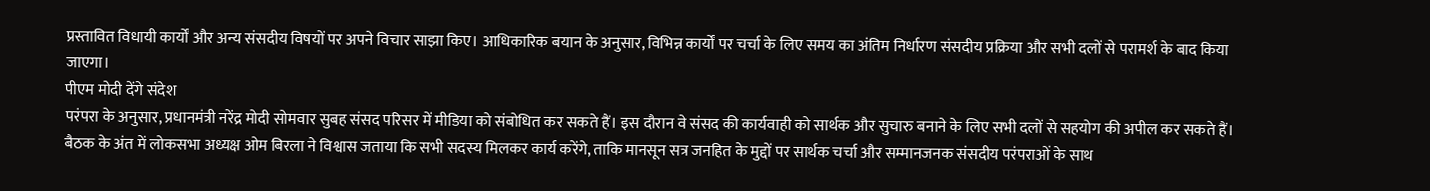प्रस्तावित विधायी कार्यों और अन्य संसदीय विषयों पर अपने विचार साझा किए। आधिकारिक बयान के अनुसार, विभिन्न कार्यों पर चर्चा के लिए समय का अंतिम निर्धारण संसदीय प्रक्रिया और सभी दलों से परामर्श के बाद किया जाएगा।
पीएम मोदी देंगे संदेश
परंपरा के अनुसार, प्रधानमंत्री नरेंद्र मोदी सोमवार सुबह संसद परिसर में मीडिया को संबोधित कर सकते हैं। इस दौरान वे संसद की कार्यवाही को सार्थक और सुचारु बनाने के लिए सभी दलों से सहयोग की अपील कर सकते हैं।
बैठक के अंत में लोकसभा अध्यक्ष ओम बिरला ने विश्वास जताया कि सभी सदस्य मिलकर कार्य करेंगे, ताकि मानसून सत्र जनहित के मुद्दों पर सार्थक चर्चा और सम्मानजनक संसदीय परंपराओं के साथ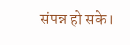संपन्न हो सके।